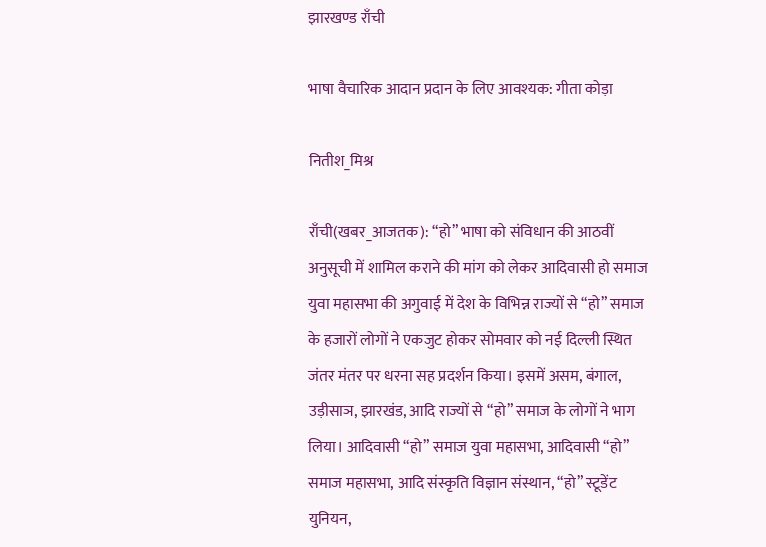झारखण्ड राँची

भाषा वैचारिक आदान प्रदान के लिए आवश्यक: गीता कोड़ा

नितीश_मिश्र

राँची(खबर_आजतक): “हो” भाषा को संविधान की आठवीं अनुसूची में शामिल कराने की मांग को लेकर आदिवासी हो समाज युवा महासभा की अगुवाई में देश के विभिन्न राज्यों से “हो” समाज के हजारों लोगों ने एकजुट होकर सोमवार को नई दिल्ली स्थित जंतर मंतर पर धरना सह प्रदर्शन किया। इसमें असम, बंगाल, उड़ीसाञ, झारखंड, आदि राज्यों से “हो” समाज के लोगों ने भाग लिया। आदिवासी “हो” समाज युवा महासभा, आदिवासी “हो” समाज महासभा, आदि संस्कृति विज्ञान संस्थान, “हो” स्टूडेंट युनियन,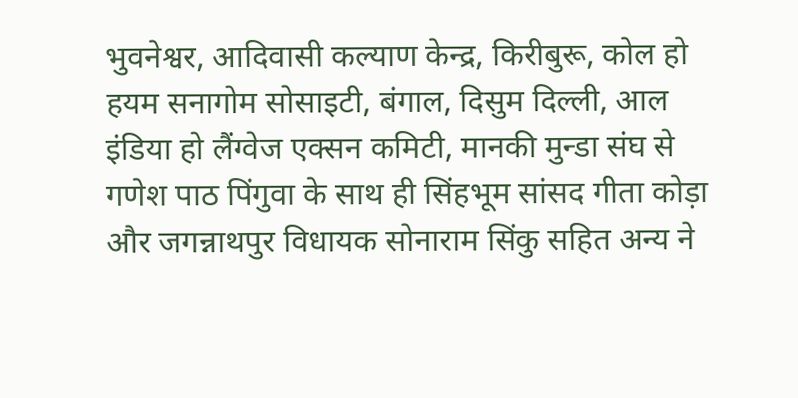भुवनेश्वर, आदिवासी कल्याण केन्द्र, किरीबुरू, कोल हो हयम सनागोम सोसाइटी, बंगाल, दिसुम दिल्ली, आल इंडिया हो लैंग्वेज एक्सन कमिटी, मानकी मुन्डा संघ से गणेश पाठ पिंगुवा के साथ ही सिंहभूम सांसद गीता कोड़ा और जगन्नाथपुर विधायक सोनाराम सिंकु सहित अन्य ने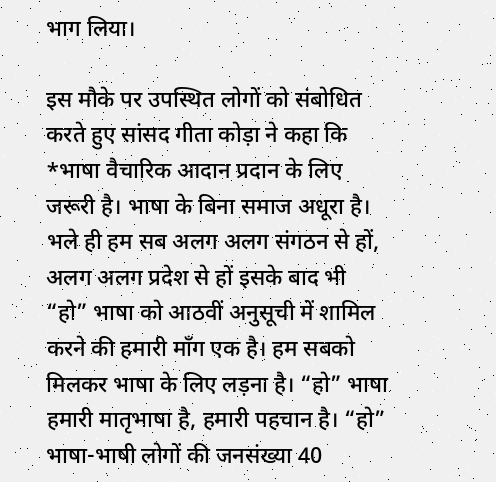भाग लिया।

इस मौके पर उपस्थित लोगों को संबोधित करते हुए सांसद गीता कोड़ा ने कहा कि *भाषा वैचारिक आदान प्रदान के लिए जरूरी है। भाषा के बिना समाज अधूरा है। भले ही हम सब अलग अलग संगठन से हों, अलग अलग प्रदेश से हों इसके बाद भी “हो” भाषा को आठवीं अनुसूची में शामिल करने की हमारी माँग एक है। हम सबको मिलकर भाषा के लिए लड़ना है। “हो” भाषा हमारी मातृभाषा है, हमारी पहचान है। “हो” भाषा-भाषी लोगों की जनसंख्या 40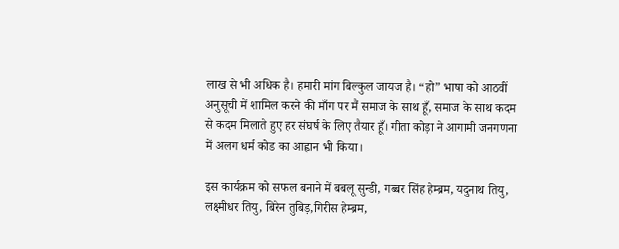लाख से भी अधिक है। हमारी मांग बिल्कुल जायज है। “हो” भाषा को आठवीं अनुसूची में शामिल करने की माँग पर मैं समाज के साथ हूँ, समाज के साथ कदम से कदम मिलाते हुए हर संघर्ष के लिए तैयार हूँ। गीता कोड़ा ने आगामी जनगणना में अलग धर्म कोड का आह्वान भी किया।

इस कार्यक्रम को सफल बनाने में बबलू सुन्डी, गब्बर सिंह हेम्ब्रम, यदुनाथ तियु, लक्ष्मीधर तियु, बिरेन तुबिड़,गिरीस हेम्ब्रम,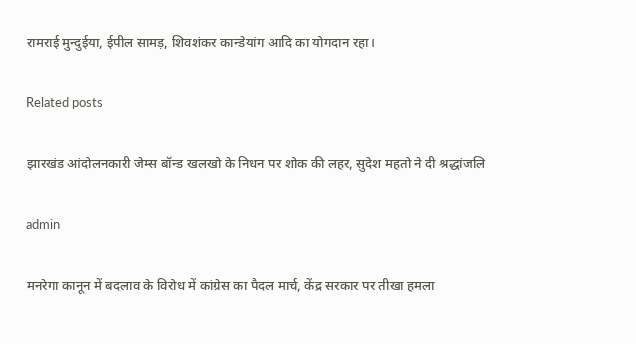रामराई मुन्दुईया, ईपील सामड़, शिवशंकर कान्डेयांग आदि का योगदान रहा।

Related posts

झारखंड आंदोलनकारी जेम्स बॉन्ड खलखो के निधन पर शोक की लहर, सुदेश महतो ने दी श्रद्धांजलि

admin

मनरेगा कानून में बदलाव के विरोध में कांग्रेस का पैदल मार्च, केंद्र सरकार पर तीखा हमला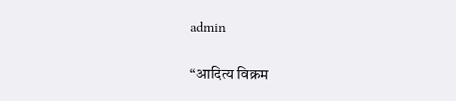admin

“आदित्य विक्रम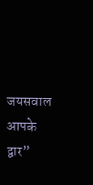जयसवाल आपके द्वार”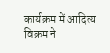कार्यक्रम में आदित्य विक्रम ने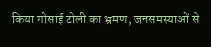किया गोसाई टोली का भ्रमण, जनसमस्याओं से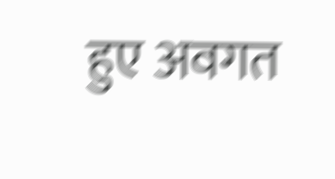हुए अवगत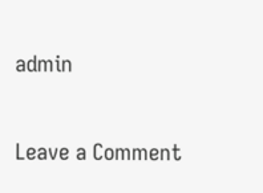admin

Leave a Comment